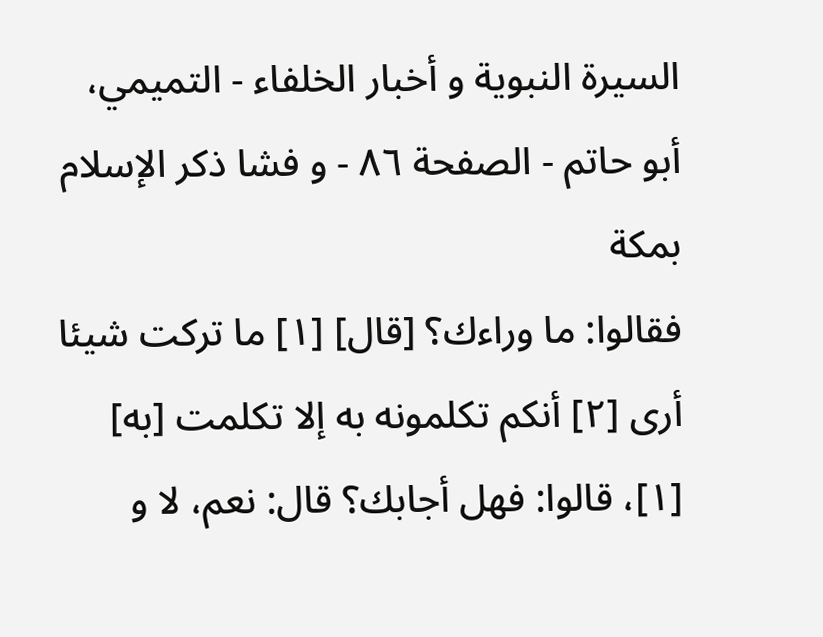السيرة النبوية و أخبار الخلفاء - التميمي، أبو حاتم - الصفحة ٨٦ - و فشا ذكر الإسلام بمكة
فقالوا: ما وراءك؟ [قال] [١] ما تركت شيئا أرى [٢] أنكم تكلمونه به إلا تكلمت [به] [١]، قالوا: فهل أجابك؟ قال: نعم، لا و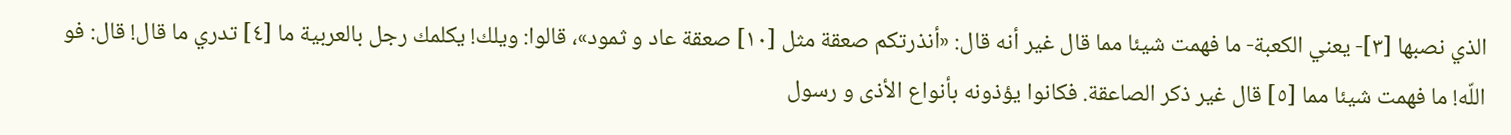الذي نصبها [٣]- يعني الكعبة- ما فهمت شيئا مما قال غير أنه قال: «أنذرتكم صعقة مثل [١٠] صعقة عاد و ثمود»، قالوا: ويلك! يكلمك رجل بالعربية ما [٤] تدري ما قال! قال: فو اللّه! ما فهمت شيئا مما [٥] قال غير ذكر الصاعقة. فكانوا يؤذونه بأنواع الأذى و رسول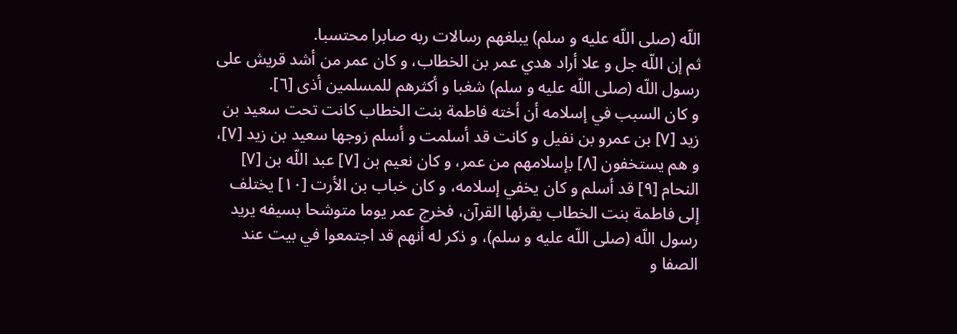اللّه (صلى اللّه عليه و سلم) يبلغهم رسالات ربه صابرا محتسبا.
ثم إن اللّه جل و علا أراد هدي عمر بن الخطاب، و كان عمر من أشد قريش على رسول اللّه (صلى اللّه عليه و سلم) شغبا و أكثرهم للمسلمين أذى [٦].
و كان السبب في إسلامه أن أخته فاطمة بنت الخطاب كانت تحت سعيد بن زيد [٧] بن عمرو بن نفيل و كانت قد أسلمت و أسلم زوجها سعيد بن زيد [٧]، و هم يستخفون [٨] بإسلامهم من عمر، و كان نعيم بن [٧] عبد اللّه بن [٧] النحام [٩] قد أسلم و كان يخفي إسلامه، و كان خباب بن الأرت [١٠] يختلف إلى فاطمة بنت الخطاب يقرئها القرآن، فخرج عمر يوما متوشحا بسيفه يريد رسول اللّه (صلى اللّه عليه و سلم)، و ذكر له أنهم قد اجتمعوا في بيت عند الصفا و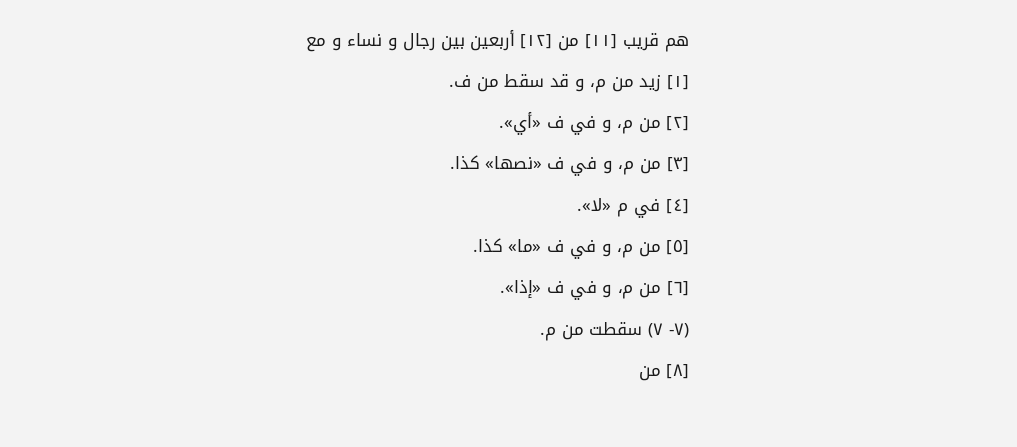هم قريب [١١] من [١٢] أربعين بين رجال و نساء و مع
[١] زيد من م، و قد سقط من ف.
[٢] من م، و في ف «أي».
[٣] من م، و في ف «نصها» كذا.
[٤] في م «لا».
[٥] من م، و في ف «ما» كذا.
[٦] من م، و في ف «إذا».
(٧- ٧) سقطت من م.
[٨] من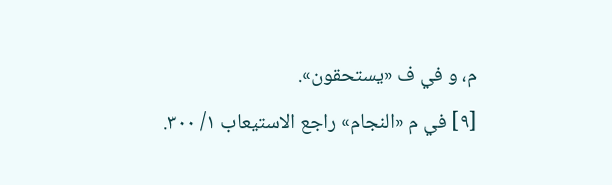م، و في ف «يستحقون».
[٩] في م «النجام» راجع الاستيعاب ١/ ٣٠٠.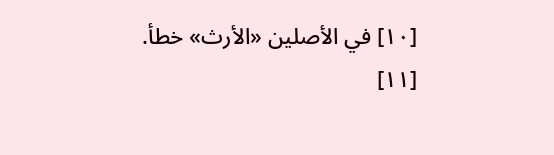[١٠] في الأصلين «الأرث» خطأ.
[١١]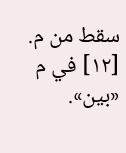سقط من م.
[١٢] في م «بين».